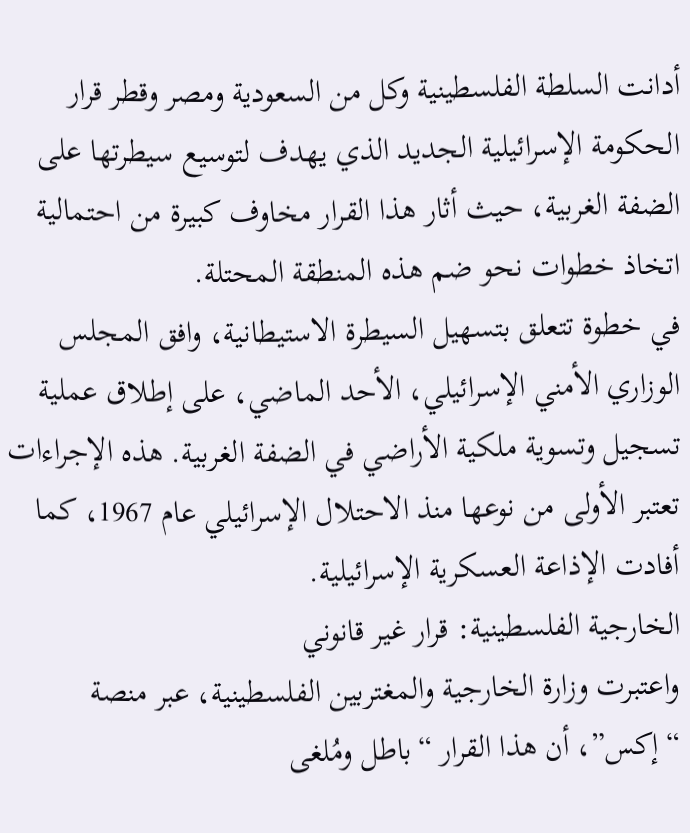أدانت السلطة الفلسطينية وكل من السعودية ومصر وقطر قرار الحكومة الإسرائيلية الجديد الذي يهدف لتوسيع سيطرتها على الضفة الغربية، حيث أثار هذا القرار مخاوف كبيرة من احتمالية اتخاذ خطوات نحو ضم هذه المنطقة المحتلة.
في خطوة تتعلق بتسهيل السيطرة الاستيطانية، وافق المجلس الوزاري الأمني الإسرائيلي، الأحد الماضي، على إطلاق عملية تسجيل وتسوية ملكية الأراضي في الضفة الغربية. هذه الإجراءات تعتبر الأولى من نوعها منذ الاحتلال الإسرائيلي عام 1967، كما أفادت الإذاعة العسكرية الإسرائيلية.
الخارجية الفلسطينية: قرار غير قانوني
واعتبرت وزارة الخارجية والمغتربين الفلسطينية، عبر منصة “إكس”، أن هذا القرار “باطل ومُلغى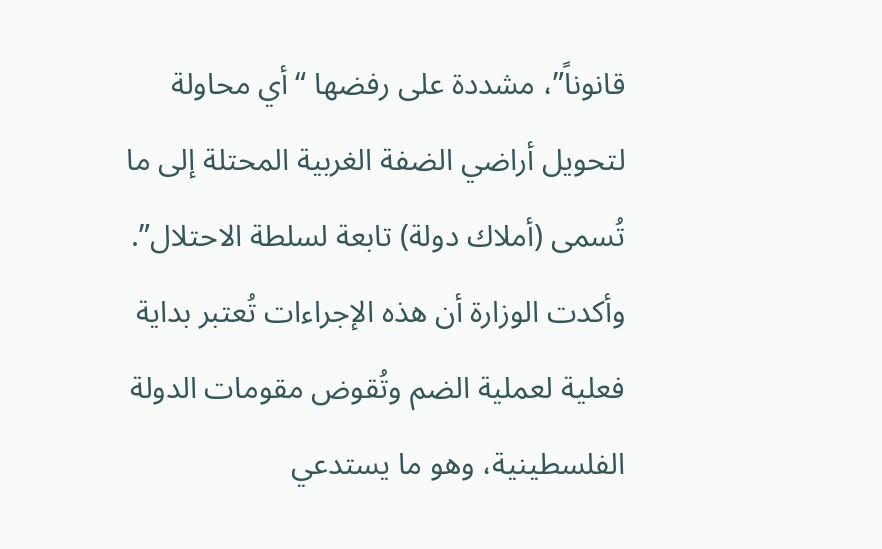قانوناً”، مشددة على رفضها “أي محاولة لتحويل أراضي الضفة الغربية المحتلة إلى ما تُسمى (أملاك دولة) تابعة لسلطة الاحتلال”.
وأكدت الوزارة أن هذه الإجراءات تُعتبر بداية فعلية لعملية الضم وتُقوض مقومات الدولة الفلسطينية، وهو ما يستدعي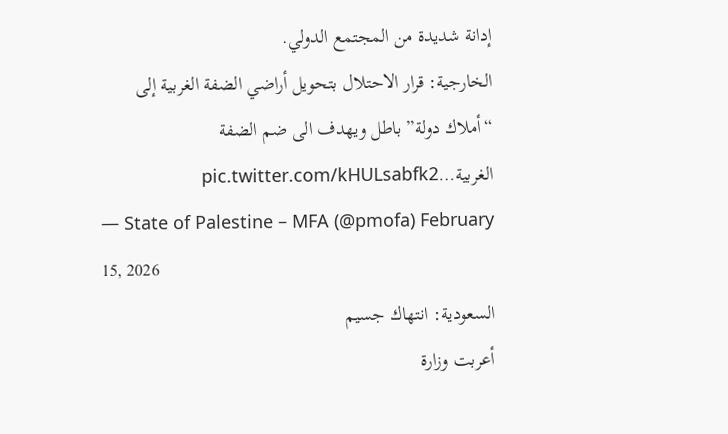إدانة شديدة من المجتمع الدولي.
الخارجية: قرار الاحتلال بتحويل أراضي الضفة الغربية إلى “أملاك دولة” باطل ويهدف الى ضم الضفة الغربية…pic.twitter.com/kHULsabfk2
— State of Palestine – MFA (@pmofa) February 15, 2026
السعودية: انتهاك جسيم
أعربت وزارة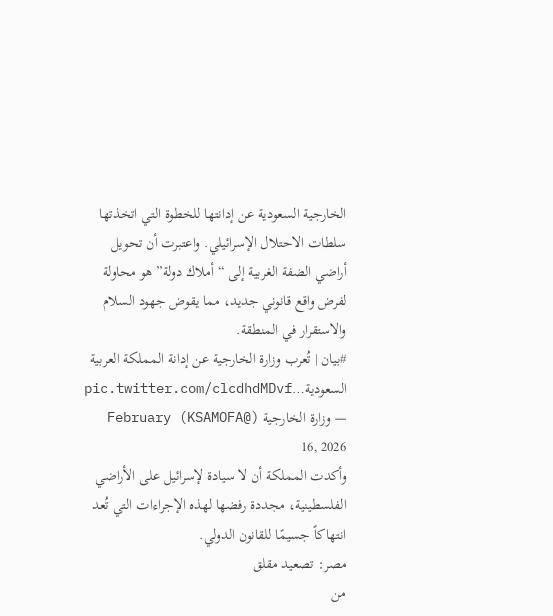الخارجية السعودية عن إدانتها للخطوة التي اتخذتها سلطات الاحتلال الإسرائيلي. واعتبرت أن تحويل أراضي الضفة الغربية إلى “أملاك دولة” هو محاولة لفرض واقع قانوني جديد، مما يقوض جهود السلام والاستقرار في المنطقة.
#بيان | تُعرب وزارة الخارجية عن إدانة المملكة العربية السعودية…pic.twitter.com/clcdhdMDvf
— وزارة الخارجية (@KSAMOFA) February 16, 2026
وأكدت المملكة أن لا سيادة لإسرائيل على الأراضي الفلسطينية، مجددة رفضها لهذه الإجراءات التي تُعد انتهاكاً جسيمًا للقانون الدولي.
مصر: تصعيد مقلق
من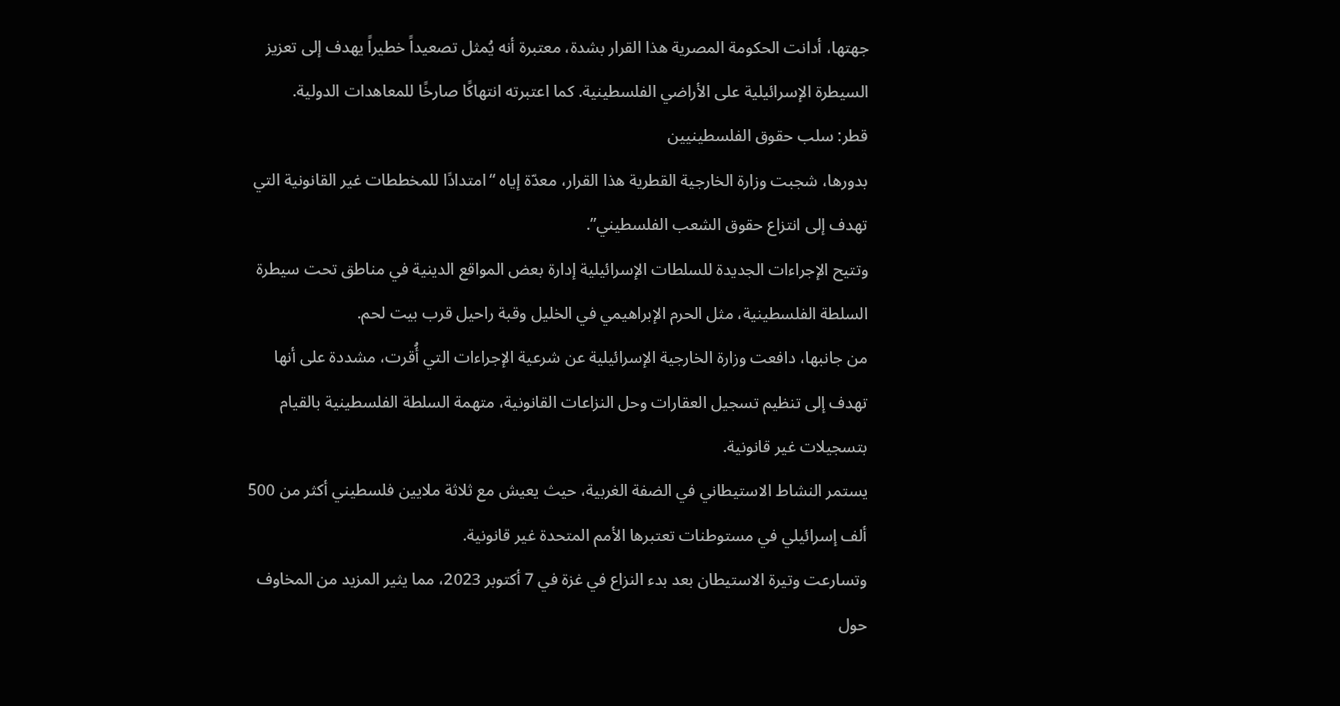جهتها، أدانت الحكومة المصرية هذا القرار بشدة، معتبرة أنه يُمثل تصعيداً خطيراً يهدف إلى تعزيز السيطرة الإسرائيلية على الأراضي الفلسطينية. كما اعتبرته انتهاكًا صارخًا للمعاهدات الدولية.
قطر: سلب حقوق الفلسطينيين
بدورها، شجبت وزارة الخارجية القطرية هذا القرار، معدّة إياه “امتدادًا للمخططات غير القانونية التي تهدف إلى انتزاع حقوق الشعب الفلسطيني”.
وتتيح الإجراءات الجديدة للسلطات الإسرائيلية إدارة بعض المواقع الدينية في مناطق تحت سيطرة السلطة الفلسطينية، مثل الحرم الإبراهيمي في الخليل وقبة راحيل قرب بيت لحم.
من جانبها، دافعت وزارة الخارجية الإسرائيلية عن شرعية الإجراءات التي أُقرت، مشددة على أنها تهدف إلى تنظيم تسجيل العقارات وحل النزاعات القانونية، متهمة السلطة الفلسطينية بالقيام بتسجيلات غير قانونية.
يستمر النشاط الاستيطاني في الضفة الغربية، حيث يعيش مع ثلاثة ملايين فلسطيني أكثر من 500 ألف إسرائيلي في مستوطنات تعتبرها الأمم المتحدة غير قانونية.
وتسارعت وتيرة الاستيطان بعد بدء النزاع في غزة في 7 أكتوبر 2023، مما يثير المزيد من المخاوف حول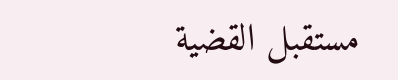مستقبل القضية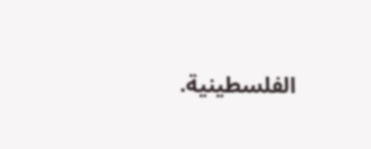الفلسطينية.